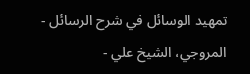تمهيد الوسائل في شرح الرسائل - المروجي، الشيخ علي -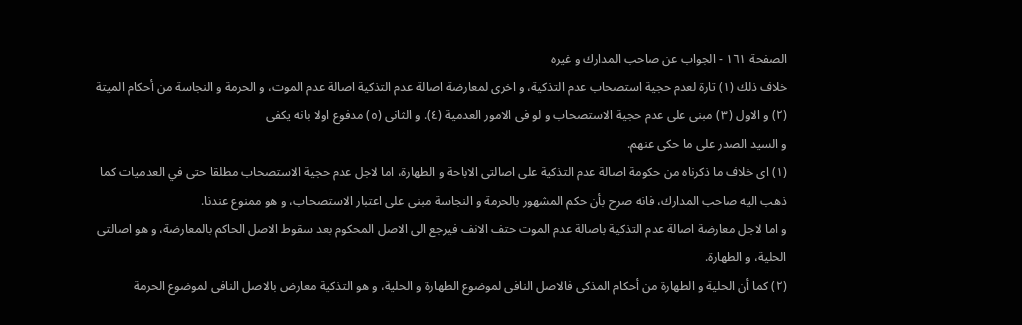الصفحة ١٦١ - الجواب عن صاحب المدارك و غيره
خلاف ذلك (١) تارة لعدم حجية استصحاب عدم التذكية، و اخرى لمعارضة اصالة عدم التذكية اصالة عدم الموت، و الحرمة و النجاسة من أحكام الميتة (٢) و الاول (٣) مبنى على عدم حجية الاستصحاب و لو فى الامور العدمية (٤). و الثانى (٥) مدفوع اولا بانه يكفى
و السيد الصدر على ما حكى عنهم.
(١) اى خلاف ما ذكرناه من حكومة اصالة عدم التذكية على اصالتى الاباحة و الطهارة، اما لاجل عدم حجية الاستصحاب مطلقا حتى في العدميات كما ذهب اليه صاحب المدارك، فانه صرح بأن حكم المشهور بالحرمة و النجاسة مبنى على اعتبار الاستصحاب، و هو ممنوع عندنا.
و اما لاجل معارضة اصالة عدم التذكية باصالة عدم الموت حتف الانف فيرجع الى الاصل المحكوم بعد سقوط الاصل الحاكم بالمعارضة، و هو اصالتى الحلية، و الطهارة.
(٢) كما أن الحلية و الطهارة من أحكام المذكى فالاصل النافى لموضوع الطهارة و الحلية، و هو التذكية معارض بالاصل النافى لموضوع الحرمة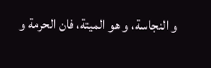و النجاسة، و هو الميتة، فان الحرمة و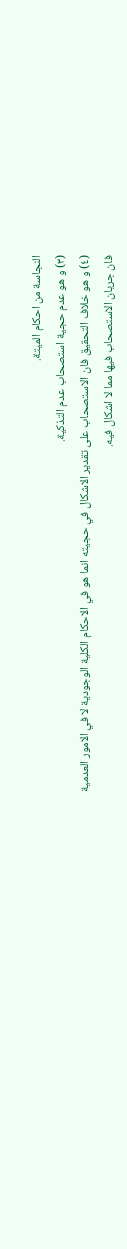النجاسة من احكام الميتة.
(٣) و هو عدم حجية استصحاب عدم التذكية.
(٤) و هو خلاف التحقيق فان الاستصحاب على تقدير الاشكال في حجيته انما هو في الاحكام الكلية الوجودية لا في الامور العدمية فان جريان الاستصحاب فيها مما لا اشكال فيه.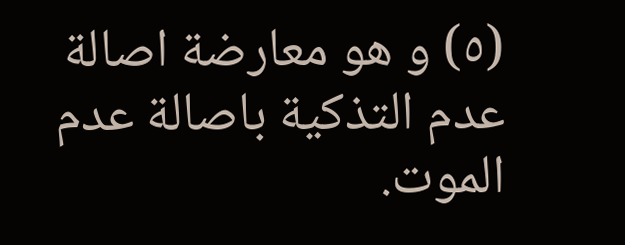(٥) و هو معارضة اصالة عدم التذكية باصالة عدم الموت.